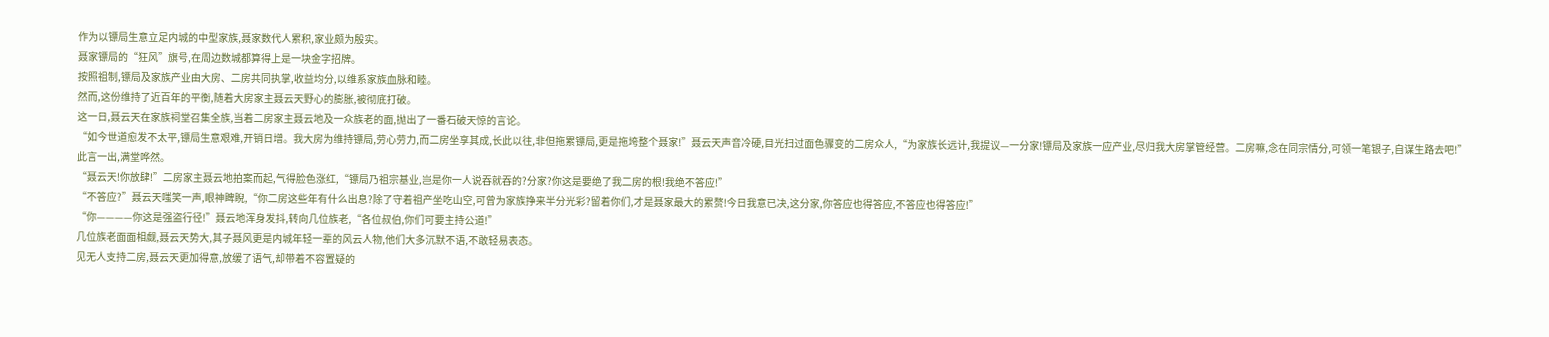作为以镖局生意立足内城的中型家族,聂家数代人累积,家业颇为殷实。
聂家镖局的“狂风”旗号,在周边数城都算得上是一块金字招牌。
按照祖制,镖局及家族产业由大房、二房共同执掌,收益均分,以维系家族血脉和睦。
然而,这份维持了近百年的平衡,随着大房家主聂云天野心的膨胀,被彻底打破。
这一日,聂云天在家族祠堂召集全族,当着二房家主聂云地及一众族老的面,抛出了一番石破天惊的言论。
“如今世道愈发不太平,镖局生意艰难,开销日增。我大房为维持镖局,劳心劳力,而二房坐享其成,长此以往,非但拖累镖局,更是拖垮整个聂家!”聂云天声音冷硬,目光扫过面色骤变的二房众人,“为家族长远计,我提议—一分家!镖局及家族一应产业,尽归我大房掌管经营。二房嘛,念在同宗情分,可领一笔银子,自谋生路去吧!”
此言一出,满堂哗然。
“聂云天!你放肆!”二房家主聂云地拍案而起,气得脸色涨红,“镖局乃祖宗基业,岂是你一人说吞就吞的?分家?你这是要绝了我二房的根!我绝不答应!”
“不答应?”聂云天嗤笑一声,眼神睥睨,“你二房这些年有什么出息?除了守着祖产坐吃山空,可曾为家族挣来半分光彩?留着你们,才是聂家最大的累赘!今日我意已决,这分家,你答应也得答应,不答应也得答应!”
“你————你这是强盗行径!”聂云地浑身发抖,转向几位族老,“各位叔伯,你们可要主持公道!”
几位族老面面相觑,聂云天势大,其子聂风更是内城年轻一辈的风云人物,他们大多沉默不语,不敢轻易表态。
见无人支持二房,聂云天更加得意,放缓了语气,却带着不容置疑的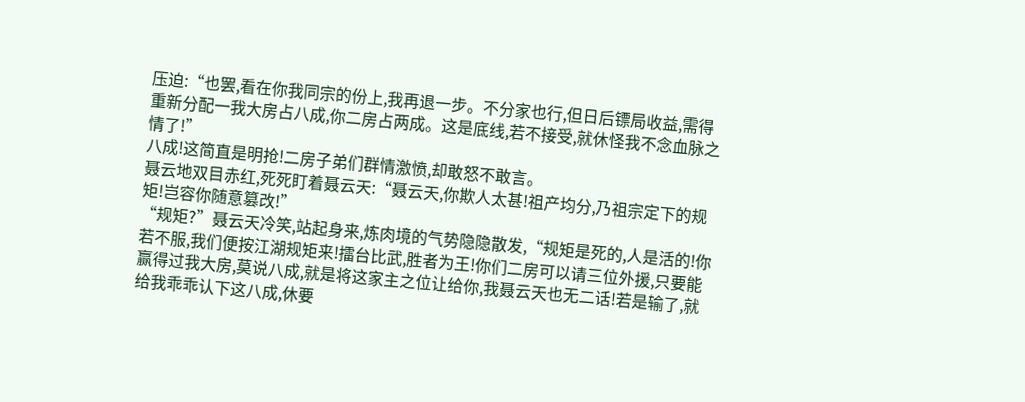压迫:“也罢,看在你我同宗的份上,我再退一步。不分家也行,但日后镖局收益,需得重新分配一我大房占八成,你二房占两成。这是底线,若不接受,就休怪我不念血脉之情了!”
八成!这简直是明抢!二房子弟们群情激愤,却敢怒不敢言。
聂云地双目赤红,死死盯着聂云天:“聂云天,你欺人太甚!祖产均分,乃祖宗定下的规矩!岂容你随意篡改!”
“规矩?”聂云天冷笑,站起身来,炼肉境的气势隐隐散发,“规矩是死的,人是活的!你若不服,我们便按江湖规矩来!擂台比武,胜者为王!你们二房可以请三位外援,只要能赢得过我大房,莫说八成,就是将这家主之位让给你,我聂云天也无二话!若是输了,就给我乖乖认下这八成,休要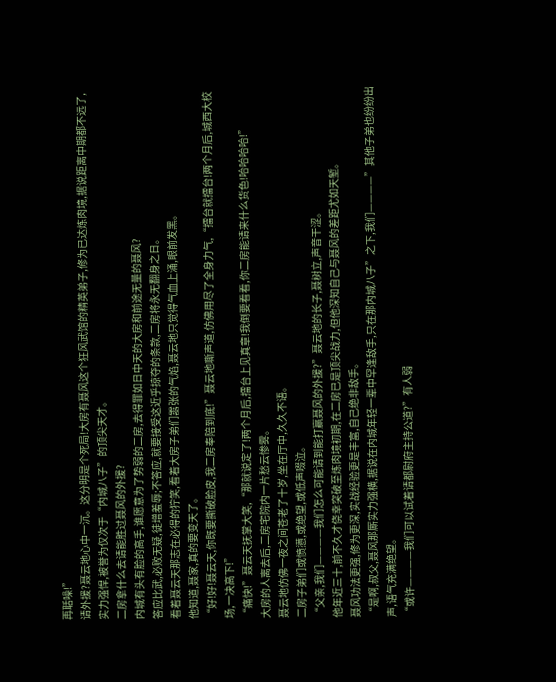再聒噪!”
请外援?聂云地心中一沉。这分明是个死局!大房有聂风这个狂风武馆的精英弟子,修为已达炼肉境,据说距离中期都不远了,实力强悍,被誉为仅次于“内城八子”的顶尖天才。
二房拿什么去请能胜过聂风的外援?
内城有头有脸的高手,谁愿意为了势弱的二房,去得罪如日中天的大房和前途无量的聂风?
答应比武,必败无疑,徒增羞辱;不答应,就要接受这近乎掠夺的条款,二房将永无翻身之日。
看着聂云天那志在必得的狞笑,看着大房子弟们嚣张的气焰,聂云地只觉得气血上涌,眼前发黑。
他知道,聂家,真的要变天了。
“好!好!聂云天,你既要撕破脸皮,我二房奉陪到底!”聂云地嘶声道,仿佛用尽了全身力气,“擂台就擂台!两个月后,城西大校场,一决高下!”
“痛快!”聂云天抚掌大笑,“那就说定了!两个月后,擂台上见真章!我倒要看看,你二房能请来什么货色!哈哈哈哈!”
大房的人离去后,二房宅院内一片愁云惨雾。
聂云地仿佛一夜之间苍老了十岁,坐在厅中,久久不语。
二房子弟们或愤懑,或绝望,或低声啜泣。
“父亲,我们————我们怎么可能请到能打赢聂风的外援?”聂云地的长子,聂树立,声音干涩。
他年近三十,前不久才侥幸突破至炼肉境初期,在二房已是顶尖战力,但他深知自己与聂风的差距尤如天堑。
聂风功法更强,修为更深,实战经验更是丰富,自己绝非敌手。
“是啊,叔父,聂风那厮实力强横,据说在内城年轻一辈中罕逢敌手,只在那内城八子”之下,我们————”其他子弟也纷纷出声,语气充满绝望。
“或许————我们可以试着请都尉府主持公道?”有人弱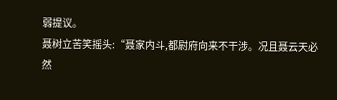弱提议。
聂树立苦笑摇头:“聂家内斗,都尉府向来不干涉。况且聂云天必然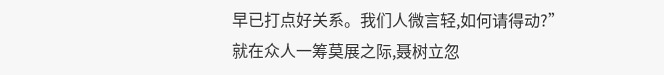早已打点好关系。我们人微言轻,如何请得动?”
就在众人一筹莫展之际,聂树立忽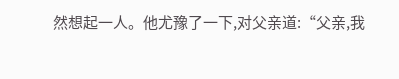然想起一人。他尤豫了一下,对父亲道:“父亲,我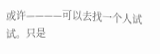或许————可以去找一个人试试。只是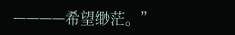————希望缈茫。”